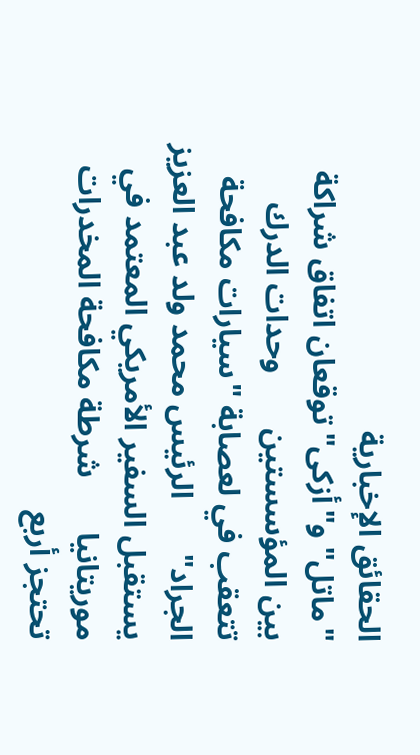الحقائق الإخبارية
"ماتل" و"أزكى" توقعان اتفاق شراكة بين المؤسستين       وحدات الدرك تتعقب في لعصابة "سيارات مكافحة الجراد"       الرئيس محمد ولد عبد العزيز يستقبل السفير الأمريكي المعتمد في موريتانيا       شرطة مكافحة المخدرات تحتجز أربع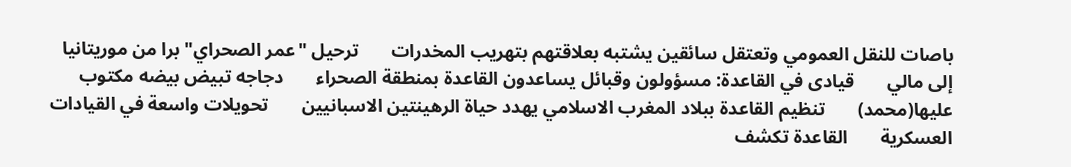باصات للنقل العمومي وتعتقل سائقين يشتبه بعلاقتهم بتهريب المخدرات       ترحيل "عمر الصحراي" برا من موريتانيا إلى مالي       قيادى في القاعدة: مسؤولون وقبائل يساعدون القاعدة بمنطقة الصحراء       دجاجه تبيض بيضه مكتوب عليها(محمد)       تنظيم القاعدة ببلاد المغرب الاسلامي يهدد حياة الرهينتين الاسبانيين       تحويلات واسعة في القيادات العسكرية       القاعدة تكشف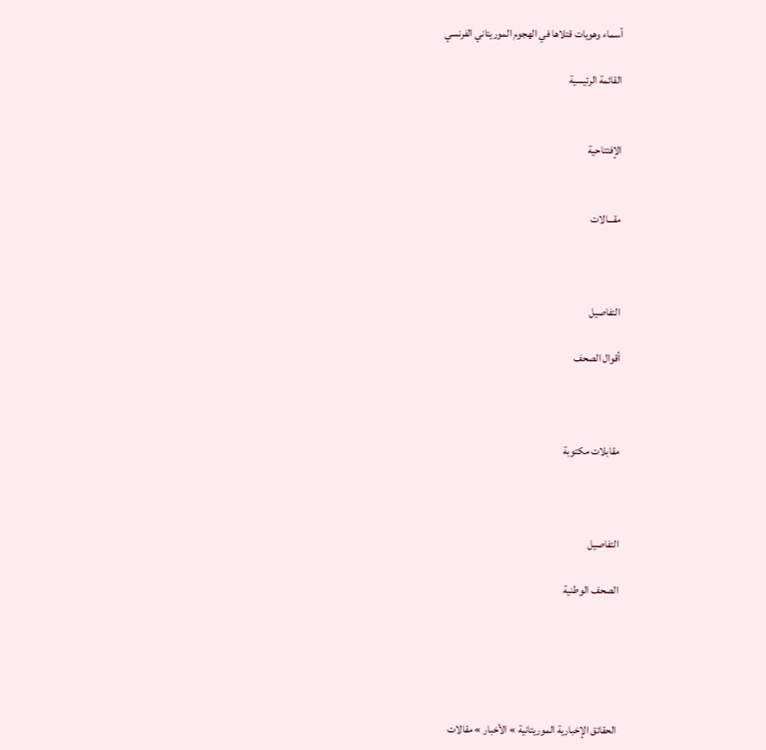أسماء وهويات قتلاها في الهجوم الموريتاني الفرنسي

القائمة الرئيسية


الإفتتاحية


مقـــالات



التفاصيل

أقوال الصحف



مقابلات مكتوبة



التفاصيل

الصحف الوطنية





 الحقائق الإخبارية الموريتانية » الأخبار » مقالات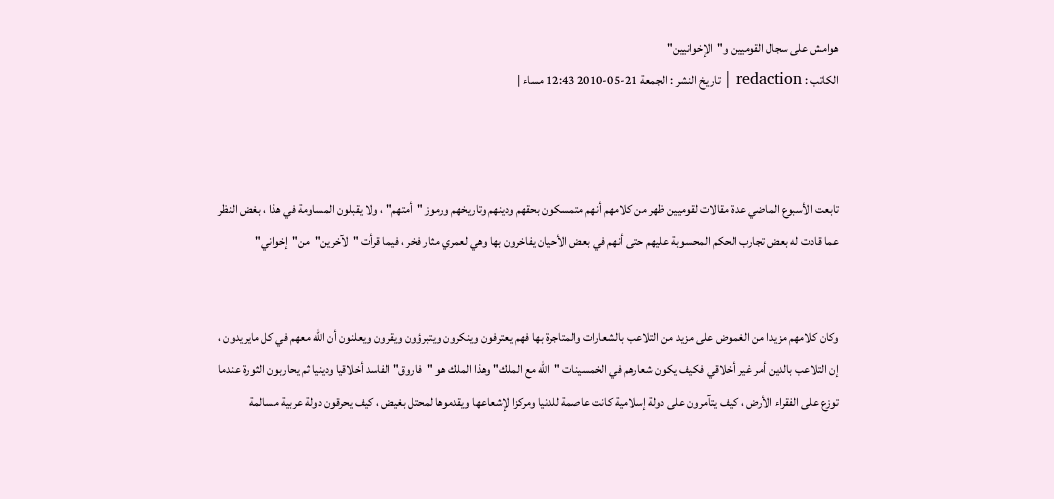هوامش على سجال القوميين و"الإخوانيين"
الكاتب : redaction | تاريخ النشر : الجمعة 21-05-2010 12:43 مساء |



تابعت الأسبوع الماضي عدة مقالات لقوميين ظهر من كلامهم أنهم متمسكون بحقهم ودينهم وتاريخهم ورموز "أمتهم" ، ولا يقبلون المساومة في هذا ، بغض النظر عما قادت له بعض تجارب الحكم المحسوبة عليهم حتى أنهم في بعض الأحيان يفاخرون بها وهي لعمري مثار فخر ، فيما قرأت "لآخرين"من"إخواني"


وكان كلامهم مزيدا من الغموض على مزيد من التلاعب بالشعارات والمتاجرة بها فهم يعترفون وينكرون ويتبرؤون ويقرون ويعلنون أن الله معهم في كل مايريدون ، إن التلاعب بالدين أمر غير أخلاقي فكيف يكون شعارهم في الخمسينات "الله مع الملك" وهذا الملك هو "فاروق" الفاسد أخلاقيا ودينيا ثم يحاربون الثورة عندما توزع على الفقراء الأرض ، كيف يتآمرون على دولة إسلامية كانت عاصمة للدنيا ومركزا لإشعاعها ويقدموها لمحتل بغيض ، كيف يحرقون دولة عربية مسالمة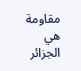مقاومة هي الجزائر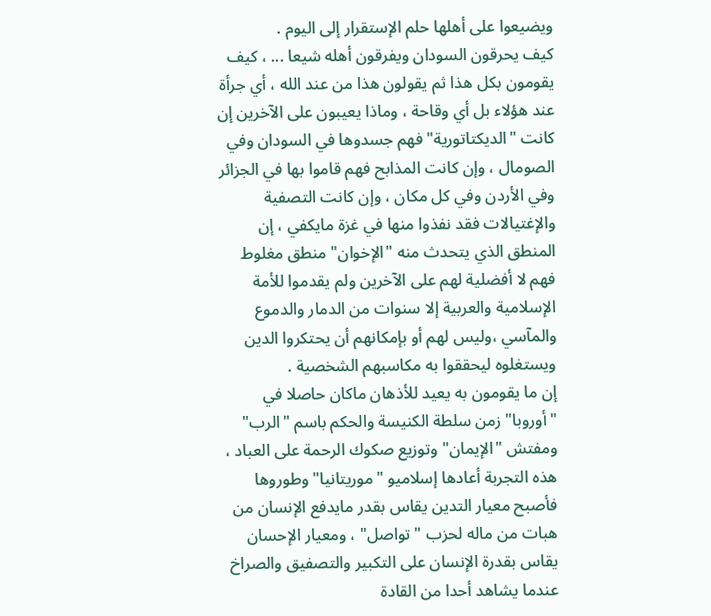ويضيعوا على أهلها حلم الإستقرار إلى اليوم .
كيف يحرقون السودان ويفرقون أهله شيعا ... ، كيف يقومون بكل هذا ثم يقولون هذا من عند الله ، أي جرأة عند هؤلاء بل أي وقاحة ، وماذا يعيبون على الآخرين إن كانت "الديكتاتورية" فهم جسدوها في السودان وفي الصومال ، وإن كانت المذابح فهم قاموا بها في الجزائر وفي الأردن وفي كل مكان ، وإن كانت التصفية والإغتيالات فقد نفذوا منها في غزة مايكفي ، إن المنطق الذي يتحدث منه "الإخوان" منطق مغلوط فهم لا أفضلية لهم على الآخرين ولم يقدموا للأمة الإسلامية والعربية إلا سنوات من الدمار والدموع والمآسي ،وليس لهم أو بإمكانهم أن يحتكروا الدين ويستغلوه ليحققوا به مكاسبهم الشخصية .
إن ما يقومون به يعيد للأذهان ماكان حاصلا في "أوروبا" زمن سلطة الكنيسة والحكم باسم "الرب" ومفتش "الإيمان" وتوزيع صكوك الرحمة على العباد ، هذه التجربة أعادها إسلاميو "موريتانيا" وطوروها فأصبح معيار التدين يقاس بقدر مايدفع الإنسان من هبات من ماله لحزب "تواصل" ، ومعيار الإحسان يقاس بقدرة الإنسان على التكبير والتصفيق والصراخ عندما يشاهد أحدا من القادة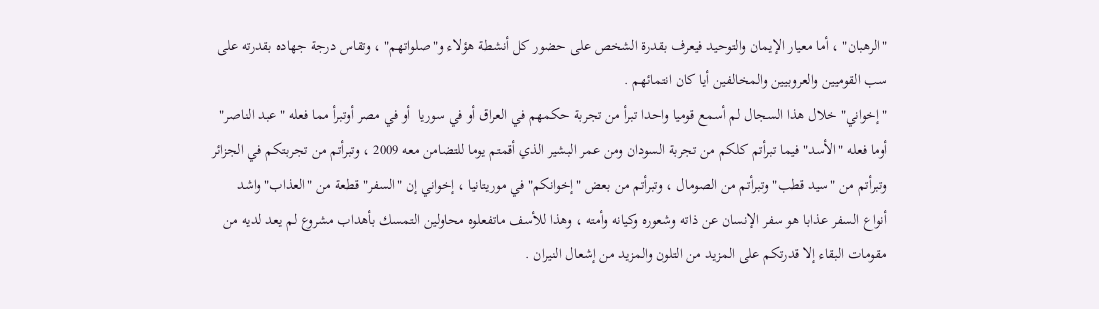"الرهبان" ، أما معيار الإيمان والتوحيد فيعرف بقدرة الشخص على حضور كل أنشطة هؤلاء و"صلواتهم" ، وتقاس درجة جهاده بقدرته على سب القوميين والعروبيين والمخالفين أيا كان انتمائهم .
"إخواني" خلال هذا السجال لم أسمع قوميا واحدا تبرأ من تجربة حكمهم في العراق أو في سوريا  أو في مصر أوتبرأ مما فعله "عبد الناصر" أوما فعله "الأسد" فيما تبرأتم كلكم من تجربة السودان ومن عمر البشير الذي أقمتم يوما للتضامن معه 2009 ، وتبرأتم من تجربتكم في الجزائر وتبرأتم من "سيد قطب" وتبرأتم من الصومال ، وتبرأتم من بعض "إخوانكم" في موريتانيا ، إخواني إن "السفر" قطعة من "العذاب"واشد أنواع السفر عذابا هو سفر الإنسان عن ذاته وشعوره وكيانه وأمته ، وهذا للأسف ماتفعلوه محاولين التمسك بأهداب مشروع لم يعد لديه من مقومات البقاء إلا قدرتكم على المزيد من التلون والمزيد من إشعال النيران .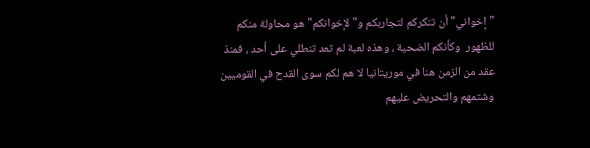"إخواني" أن تنكركم لتجاربكم و"لإخوانكم" هو محاولة منكم للظهور  وكأنكم الضحية ، وهذه لعبة لم تعد تنطلي على أحد ، فمنذ عقد من الزمن هنا في موريتانيا لا هم لكم سوى القدح في القوميين وشتمهم والتحريض عليهم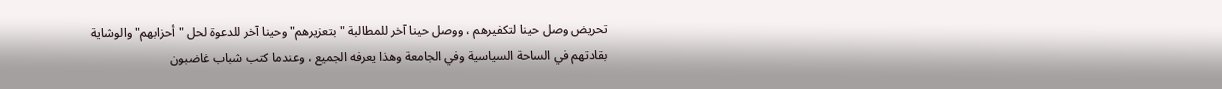تحريض وصل حينا لتكفيرهم ، ووصل حينا آخر للمطالبة "بتعزيرهم" وحينا آخر للدعوة لحل "أحزابهم" والوشاية بقادتهم في الساحة السياسية وفي الجامعة وهذا يعرفه الجميع ، وعندما كتب شباب غاضبون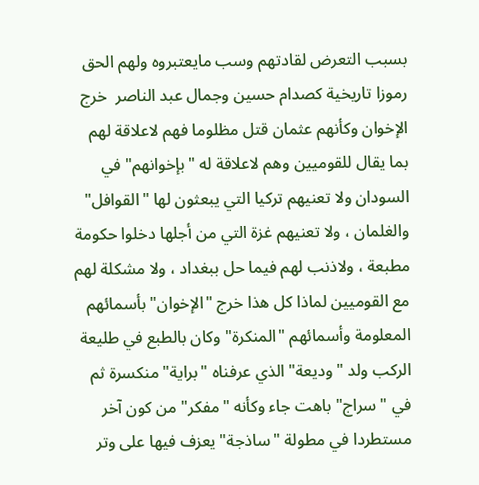بسبب التعرض لقادتهم وسب مايعتبروه ولهم الحق رموزا تاريخية كصدام حسين وجمال عبد الناصر  خرج الإخوان وكأنهم عثمان قتل مظلوما فهم لاعلاقة لهم بما يقال للقوميين وهم لاعلاقة له "بإخوانهم" في السودان ولا تعنيهم تركيا التي يبعثون لها "القوافل" والغلمان ، ولا تعنيهم غزة التي من أجلها دخلوا حكومة مطبعة ، ولاذنب لهم فيما حل ببغداد ، ولا مشكلة لهم مع القوميين لماذا كل هذا خرج "الإخوان" بأسمائهم المعلومة وأسمائهم "المنكرة" وكان بالطبع في طليعة الركب ولد "وديعة" الذي عرفناه "براية" منكسرة ثم في "سراج" باهت جاء وكأنه "مفكر" من كون آخر مستطردا في مطولة "ساذجة" يعزف فيها على وتر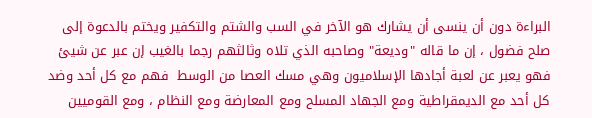البراءة دون أن ينسى أن يشارك هو الآخر في السب والشتم والتكفير ويختم بالدعوة إلى صلح فضول ، إن ما قاله "وديعة" وصاحبه الذي تلاه وثالثهم رجما بالغيب إن عبر عن شيئ فهو يعبر عن لعبة أجادها الإسلاميون وهي مسك العصا من الوسط  فهم مع كل أحد وضد كل أحد مع الديمقراطية ومع الجهاد المسلح ومع المعارضة ومع النظام ، ومع القوميين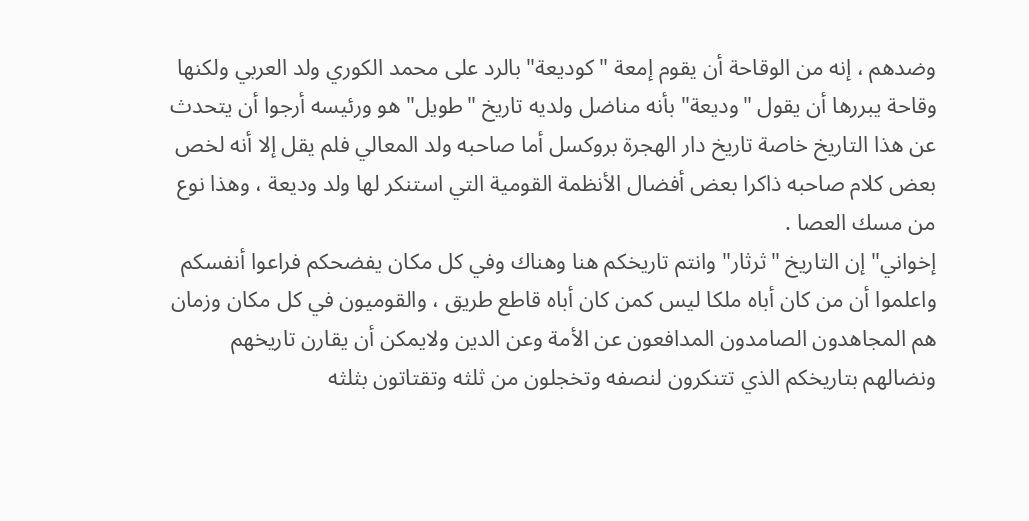وضدهم ، إنه من الوقاحة أن يقوم إمعة "كوديعة" بالرد على محمد الكوري ولد العربي ولكنها وقاحة يبررها أن يقول "وديعة" بأنه مناضل ولديه تاريخ "طويل" هو ورئيسه أرجوا أن يتحدث عن هذا التاريخ خاصة تاريخ دار الهجرة بروكسل أما صاحبه ولد المعالي فلم يقل إلا أنه لخص بعض كلام صاحبه ذاكرا بعض أفضال الأنظمة القومية التي استنكر لها ولد وديعة ، وهذا نوع من مسك العصا .
إخواني" إن التاريخ "ثرثار" وانتم تاريخكم هنا وهناك وفي كل مكان يفضحكم فراعوا أنفسكم واعلموا أن من كان أباه ملكا ليس كمن كان أباه قاطع طريق ، والقوميون في كل مكان وزمان هم المجاهدون الصامدون المدافعون عن الأمة وعن الدين ولايمكن أن يقارن تاريخهم ونضالهم بتاريخكم الذي تتنكرون لنصفه وتخجلون من ثلثه وتقتاتون بثلثه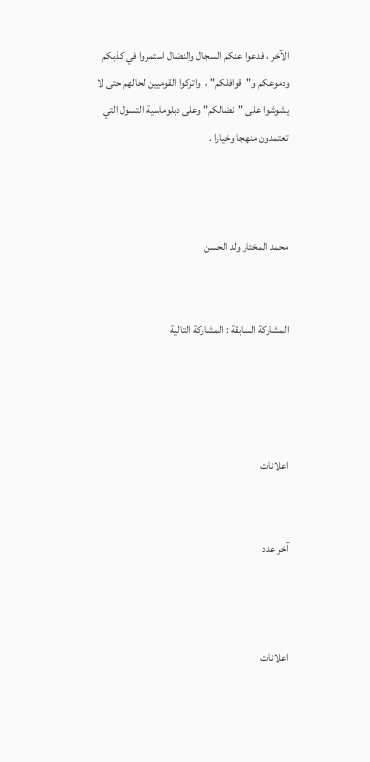الآخر ، فدعوا عنكم السجال والنضال استمروا في كذبكم ودموعكم و"قوافلكم" ،  واتركوا القوميين لحالهم حتى لا يشوشوا على "نضالكم" وعلى دبلوماسية التسول التي تعتمدون منهجا وخيارا .



محمد المختار ولد الحسن


المشاركة السابقة : المشاركة التالية




اعلانات


آخر عدد



اعلانات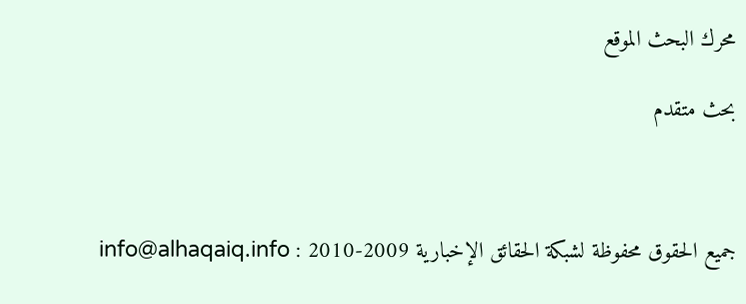محرك البحث الموقع

بحث متقدم



جميع الحقوق محفوظة لشبكة الحقائق الإخبارية 2009-2010 : info@alhaqaiq.info